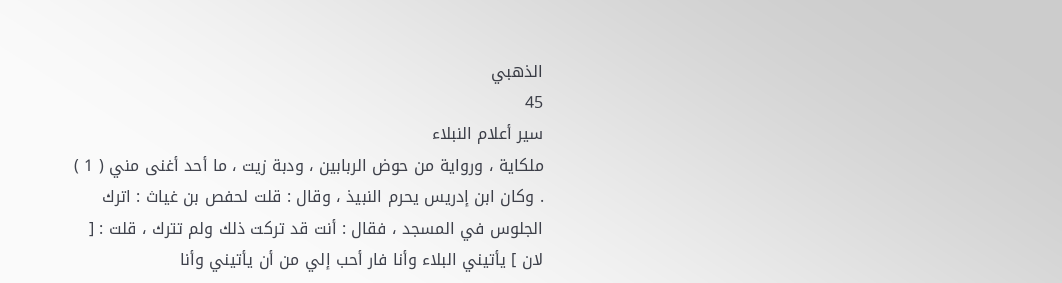الذهبي
45
سير أعلام النبلاء
ملكاية ، ورواية من حوض الربابين ، ودبة زيت ، ما أحد أغنى مني ( 1 ) . وكان ابن إدريس يحرم النبيذ ، وقال : قلت لحفص بن غياث : اترك الجلوس في المسجد ، فقال : أنت قد تركت ذلك ولم تترك ، قلت : [ لان ] يأتيني البلاء وأنا فار أحب إلي من أن يأتيني وأنا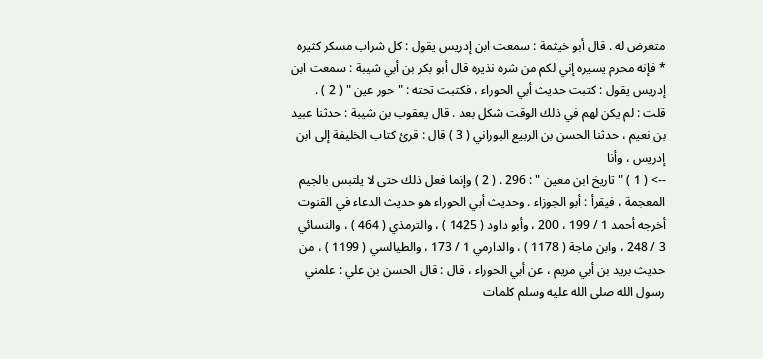متعرض له . قال أبو خيثمة : سمعت ابن إدريس يقول : كل شراب مسكر كثيره * فإنه محرم يسيره إني لكم من شره نذيره قال أبو بكر بن أبي شيبة : سمعت ابن إدريس يقول : كتبت حديث أبي الحوراء ، فكتبت تحته : " حور عين " ( 2 ) . قلت : لم يكن لهم في ذلك الوقت شكل بعد . قال يعقوب بن شيبة : حدثنا عبيد بن نعيم ، حدثنا الحسن بن الربيع البوراني ( 3 ) قال : قرئ كتاب الخليفة إلى ابن إدريس ، وأنا
--> ( 1 ) " تاريخ ابن معين " : 296 . ( 2 ) وإنما فعل ذلك حتى لا يلتبس بالجيم المعجمة ، فيقرأ : أبو الجوزاء . وحديث أبي الحوراء هو حديث الدعاء في القنوت أخرجه أحمد 1 / 199 ، 200 ، وأبو داود ( 1425 ) ، والترمذي ( 464 ) ، والنسائي 3 / 248 ، وابن ماجة ( 1178 ) ، والدارمي 1 / 173 ، والطيالسي ( 1199 ) ، من حديث بريد بن أبي مريم ، عن أبي الحوراء ، قال : قال الحسن بن علي : علمني رسول الله صلى الله عليه وسلم كلمات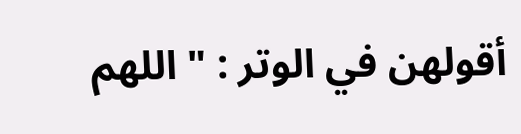أقولهن في الوتر : " اللهم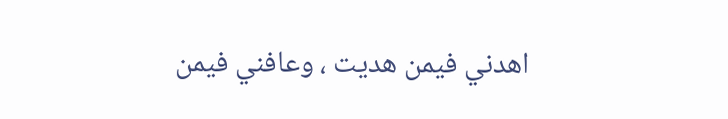اهدني فيمن هديت ، وعافني فيمن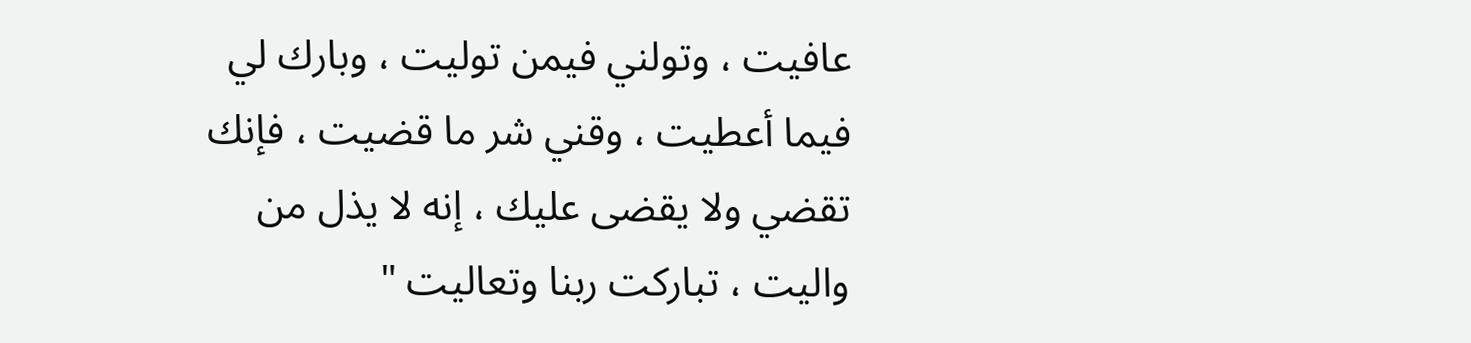عافيت ، وتولني فيمن توليت ، وبارك لي فيما أعطيت ، وقني شر ما قضيت ، فإنك تقضي ولا يقضى عليك ، إنه لا يذل من واليت ، تباركت ربنا وتعاليت "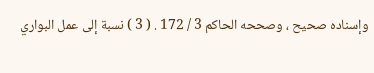وإسناده صحيح ، وصححه الحاكم 3 / 172 . ( 3 ) نسبة إلى عمل البواري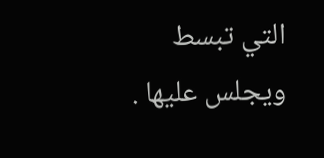التي تبسط ويجلس عليها .